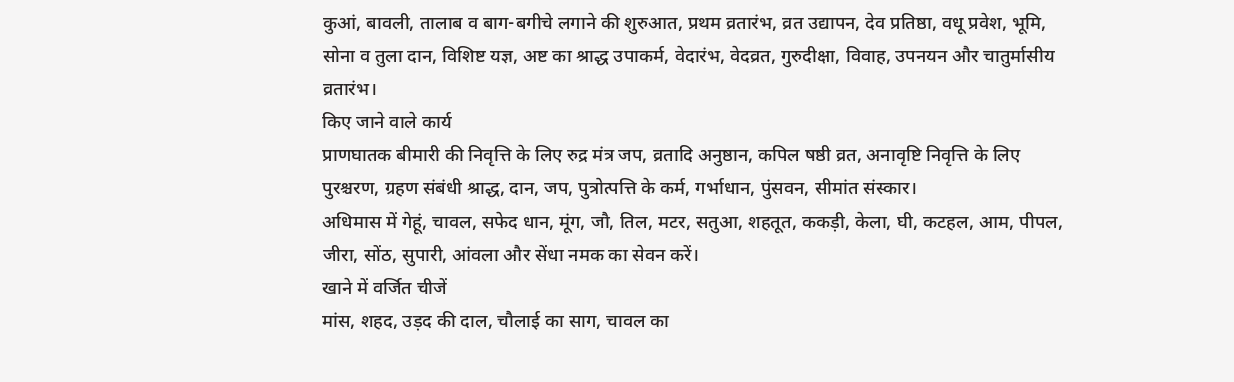कुआं, बावली, तालाब व बाग-बगीचे लगाने की शुरुआत, प्रथम व्रतारंभ, व्रत उद्यापन, देव प्रतिष्ठा, वधू प्रवेश, भूमि, सोना व तुला दान, विशिष्ट यज्ञ, अष्ट का श्राद्ध उपाकर्म, वेदारंभ, वेदव्रत, गुरुदीक्षा, विवाह, उपनयन और चातुर्मासीय व्रतारंभ।
किए जाने वाले कार्य
प्राणघातक बीमारी की निवृत्ति के लिए रुद्र मंत्र जप, व्रतादि अनुष्ठान, कपिल षष्ठी व्रत, अनावृष्टि निवृत्ति के लिए पुरश्चरण, ग्रहण संबंधी श्राद्ध, दान, जप, पुत्रोत्पत्ति के कर्म, गर्भाधान, पुंसवन, सीमांत संस्कार।
अधिमास में गेहूं, चावल, सफेद धान, मूंग, जौ, तिल, मटर, सतुआ, शहतूत, ककड़ी, केला, घी, कटहल, आम, पीपल, जीरा, सोंठ, सुपारी, आंवला और सेंधा नमक का सेवन करें।
खाने में वर्जित चीजें
मांस, शहद, उड़द की दाल, चौलाई का साग, चावल का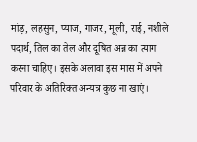मांड़, लहसुन, प्याज, गाजर, मूली, राई, नशीले पदार्थ, तिल का तेल और दूषित अन्न का त्याग करना चाहिए। इसके अलावा इस मास में अपने परिवार के अतिरिक्त अन्यत्र कुछ ना खाएं।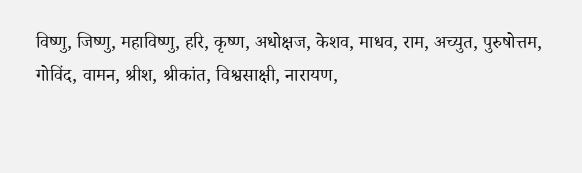विष्णु, जिष्णु, महाविष्णु, हरि, कृष्ण, अधोक्षज, केशव, माधव, राम, अच्युत, पुरुषोत्तम, गोविंद, वामन, श्रीश, श्रीकांत, विश्वसाक्षी, नारायण,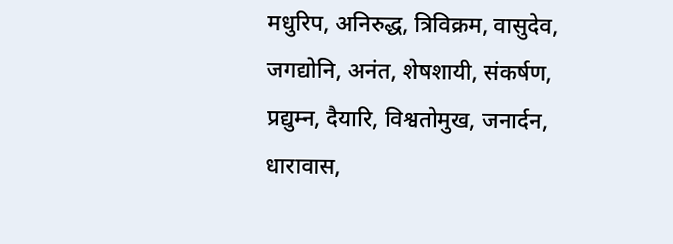मधुरिप, अनिरुद्ध, त्रिविक्रम, वासुदेव, जगद्योनि, अनंत, शेषशायी, संकर्षण, प्रद्युम्न, दैयारि, विश्वतोमुख, जनार्दन, धारावास,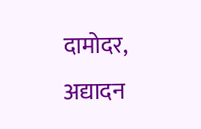दामोदर, अद्यादन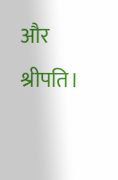और श्रीपति।